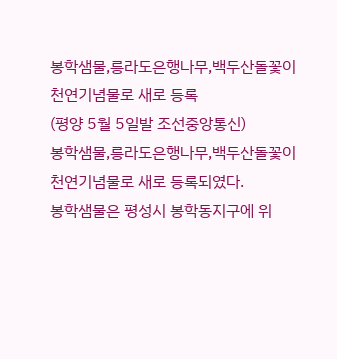봉학샘물,릉라도은행나무,백두산돌꽃이 천연기념물로 새로 등록
(평양 5월 5일발 조선중앙통신)
봉학샘물,릉라도은행나무,백두산돌꽃이 천연기념물로 새로 등록되였다.
봉학샘물은 평성시 봉학동지구에 위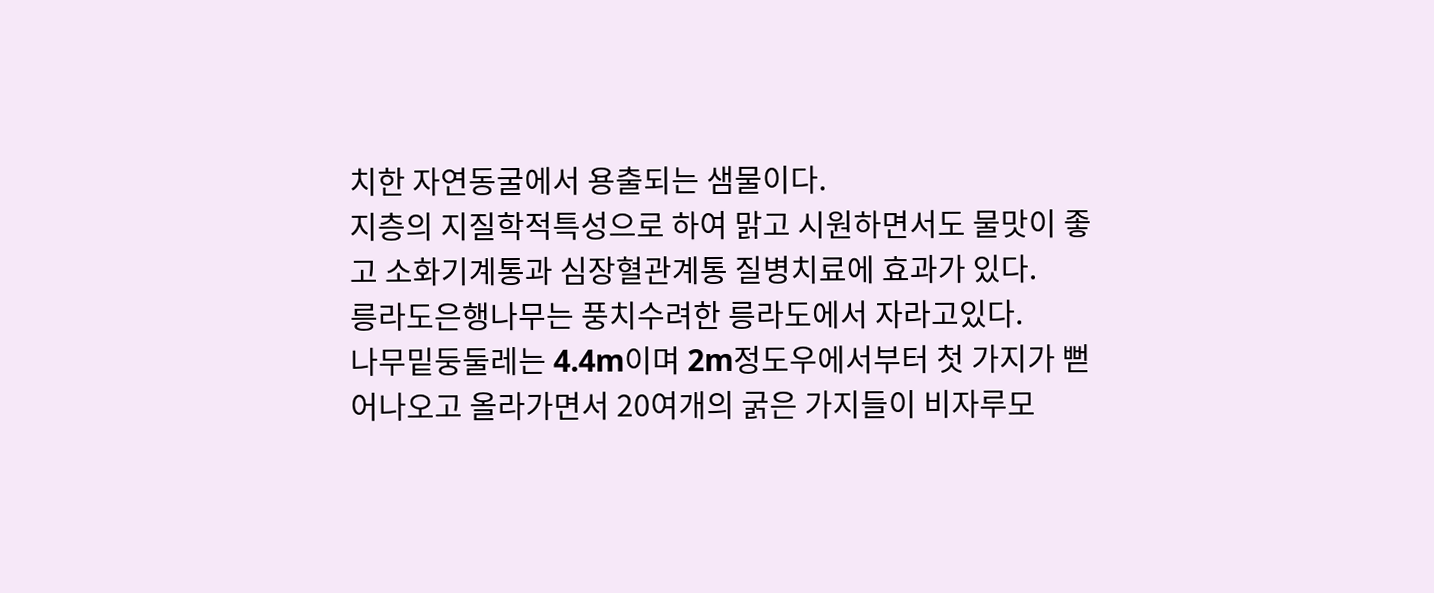치한 자연동굴에서 용출되는 샘물이다.
지층의 지질학적특성으로 하여 맑고 시원하면서도 물맛이 좋고 소화기계통과 심장혈관계통 질병치료에 효과가 있다.
릉라도은행나무는 풍치수려한 릉라도에서 자라고있다.
나무밑둥둘레는 4.4m이며 2m정도우에서부터 첫 가지가 뻗어나오고 올라가면서 20여개의 굵은 가지들이 비자루모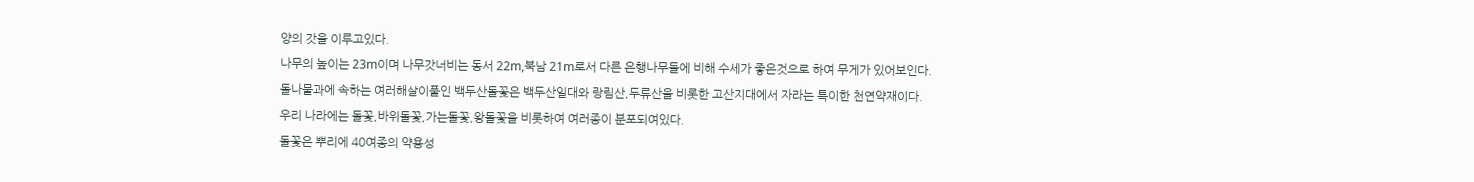양의 갓을 이루고있다.
나무의 높이는 23m이며 나무갓너비는 동서 22m,북남 21m로서 다른 은행나무들에 비해 수세가 좋은것으로 하여 무게가 있어보인다.
돌나물과에 속하는 여러해살이풀인 백두산돌꽃은 백두산일대와 랑림산,두류산을 비롯한 고산지대에서 자라는 특이한 천연약재이다.
우리 나라에는 돌꽃,바위돌꽃,가는돌꽃,왕돌꽃을 비롯하여 여러종이 분포되여있다.
돌꽃은 뿌리에 40여종의 약용성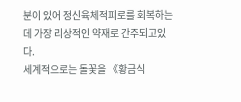분이 있어 정신육체적피로를 회복하는데 가장 리상적인 약재로 간주되고있다.
세계적으로는 돌꽃을 《황금식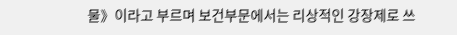물》이라고 부르며 보건부문에서는 리상적인 강장제로 쓰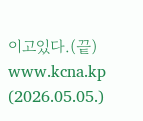이고있다.(끝)
www.kcna.kp (2026.05.05.)